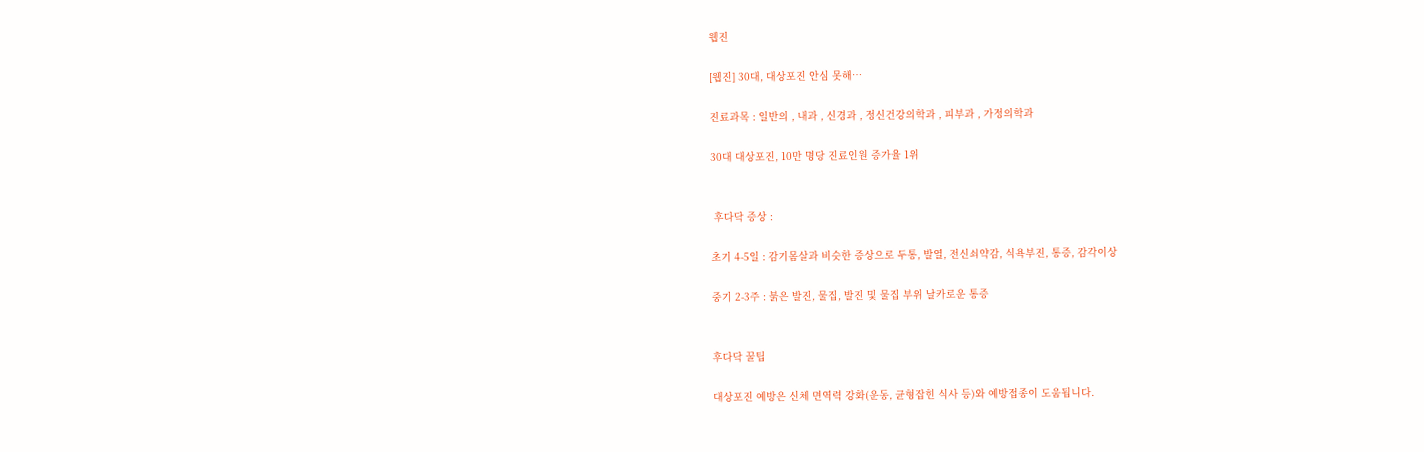웹진

[웹진] 30대, 대상포진 안심 못해…

진료과목 : 일반의 , 내과 , 신경과 , 정신건강의학과 , 피부과 , 가정의학과

30대 대상포진, 10만 명당 진료인원 증가율 1위


 후다닥 증상 :

초기 4-5일 : 감기몸살과 비슷한 증상으로 두통, 발열, 전신쇠약감, 식욕부진, 통증, 감각이상

중기 2-3주 : 붉은 발진, 물집, 발진 및 물집 부위 날카로운 통증


후다닥 꿀팁

대상포진 예방은 신체 면역력 강화(운동, 균형잡힌 식사 등)와 예방접종이 도움됩니다.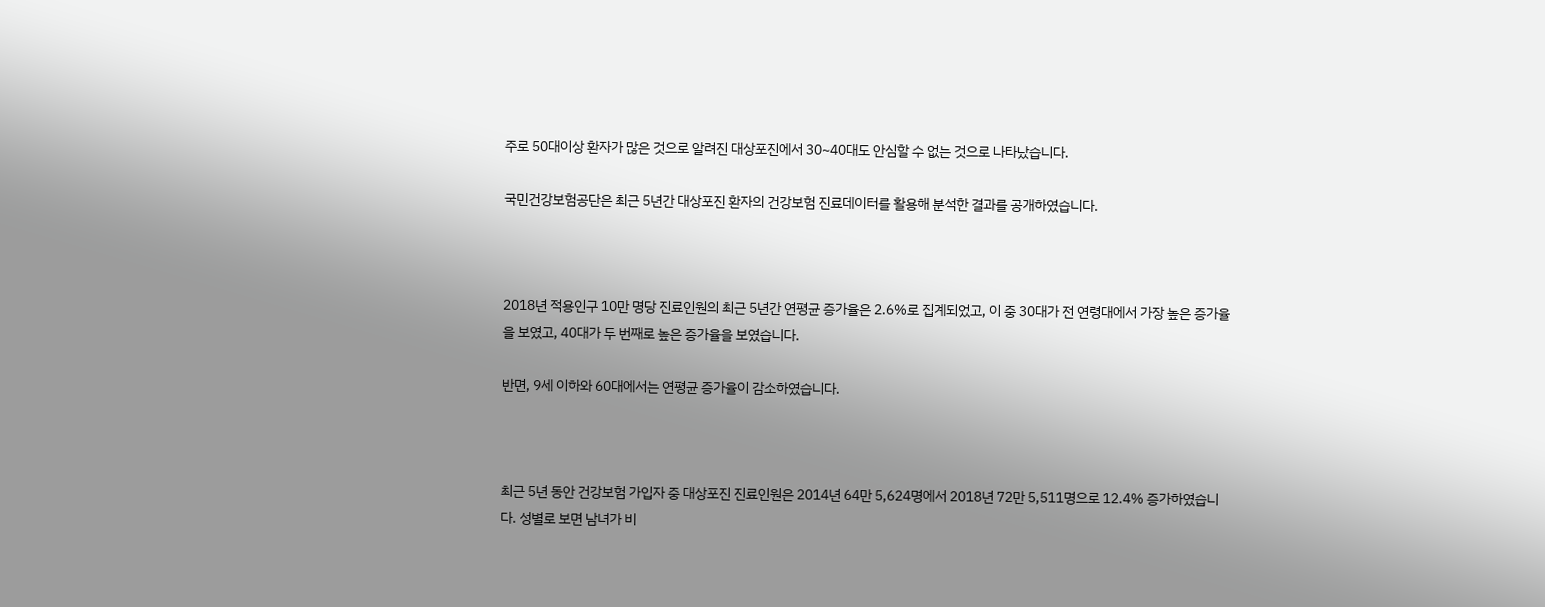주로 50대이상 환자가 많은 것으로 알려진 대상포진에서 30~40대도 안심할 수 없는 것으로 나타났습니다.

국민건강보험공단은 최근 5년간 대상포진 환자의 건강보험 진료데이터를 활용해 분석한 결과를 공개하였습니다.



2018년 적용인구 10만 명당 진료인원의 최근 5년간 연평균 증가율은 2.6%로 집계되었고, 이 중 30대가 전 연령대에서 가장 높은 증가율을 보였고, 40대가 두 번째로 높은 증가율을 보였습니다.

반면, 9세 이하와 60대에서는 연평균 증가율이 감소하였습니다.



최근 5년 동안 건강보험 가입자 중 대상포진 진료인원은 2014년 64만 5,624명에서 2018년 72만 5,511명으로 12.4% 증가하였습니다. 성별로 보면 남녀가 비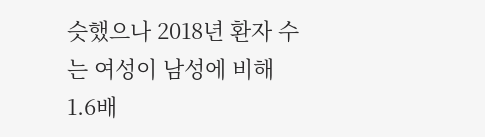슷했으나 2018년 환자 수는 여성이 남성에 비해 1.6배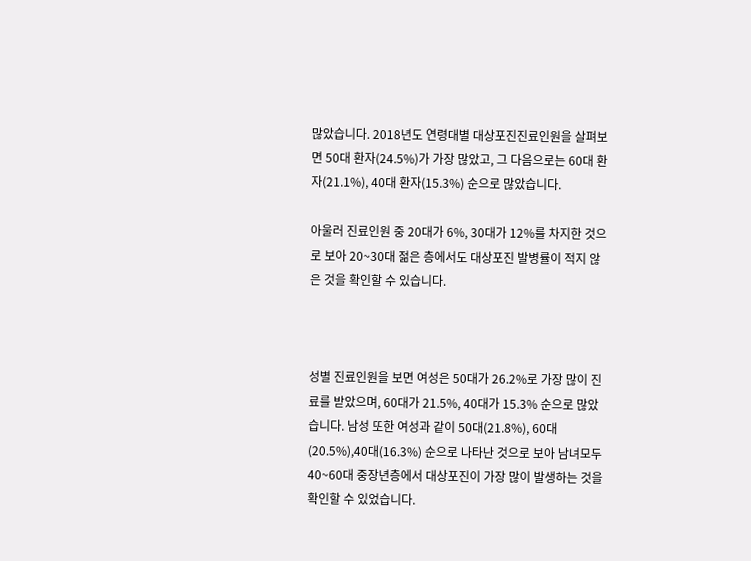많았습니다. 2018년도 연령대별 대상포진진료인원을 살펴보면 50대 환자(24.5%)가 가장 많았고, 그 다음으로는 60대 환자(21.1%), 40대 환자(15.3%) 순으로 많았습니다.

아울러 진료인원 중 20대가 6%, 30대가 12%를 차지한 것으로 보아 20~30대 젊은 층에서도 대상포진 발병률이 적지 않은 것을 확인할 수 있습니다.



성별 진료인원을 보면 여성은 50대가 26.2%로 가장 많이 진료를 받았으며, 60대가 21.5%, 40대가 15.3% 순으로 많았습니다. 남성 또한 여성과 같이 50대(21.8%), 60대(20.5%),40대(16.3%) 순으로 나타난 것으로 보아 남녀모두 40~60대 중장년층에서 대상포진이 가장 많이 발생하는 것을 확인할 수 있었습니다.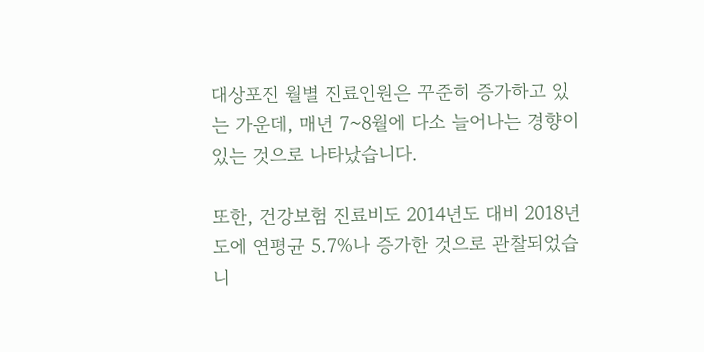대상포진 월별 진료인원은 꾸준히 증가하고 있는 가운데, 매년 7~8월에 다소 늘어나는 경향이 있는 것으로 나타났습니다.

또한, 건강보험 진료비도 2014년도 대비 2018년도에 연평균 5.7%나 증가한 것으로 관찰되었습니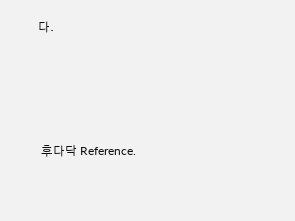다.




 후다닥 Reference.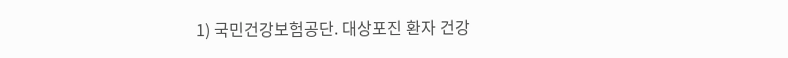1) 국민건강보험공단. 대상포진 환자 건강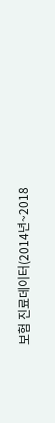보험 진료데이터(2014년~2018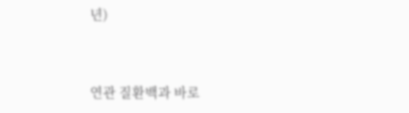년)


연관 질환백과 바로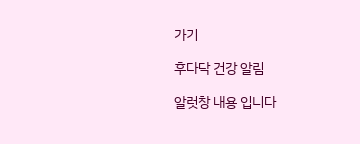가기

후다닥 건강 알림

알럿창 내용 입니다